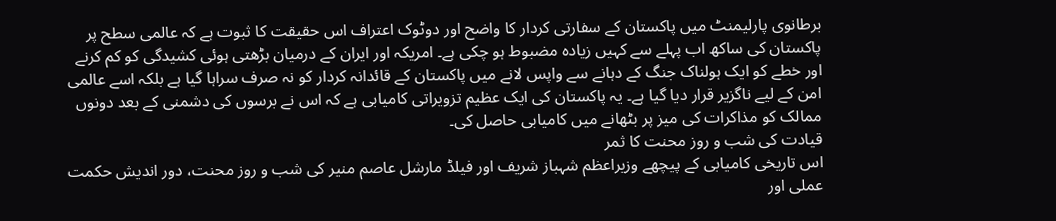برطانوی پارلیمنٹ میں پاکستان کے سفارتی کردار کا واضح اور دوٹوک اعتراف اس حقیقت کا ثبوت ہے کہ عالمی سطح پر پاکستان کی ساکھ اب پہلے سے کہیں زیادہ مضبوط ہو چکی ہے۔ امریکہ اور ایران کے درمیان بڑھتی ہوئی کشیدگی کو کم کرنے اور خطے کو ایک ہولناک جنگ کے دہانے سے واپس لانے میں پاکستان کے قائدانہ کردار کو نہ صرف سراہا گیا ہے بلکہ اسے عالمی امن کے لیے ناگزیر قرار دیا گیا ہے۔ یہ پاکستان کی ایک عظیم تزویراتی کامیابی ہے کہ اس نے برسوں کی دشمنی کے بعد دونوں ممالک کو مذاکرات کی میز پر بٹھانے میں کامیابی حاصل کی۔
قیادت کی شب و روز محنت کا ثمر
اس تاریخی کامیابی کے پیچھے وزیراعظم شہباز شریف اور فیلڈ مارشل عاصم منیر کی شب و روز محنت، دور اندیش حکمت عملی اور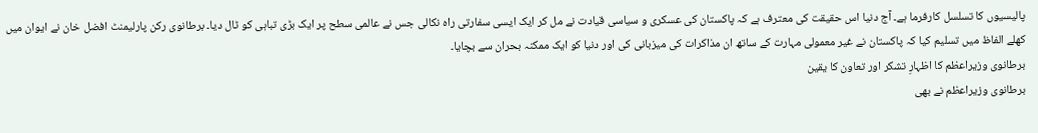پالیسیوں کا تسلسل کارفرما ہے۔ آج دنیا اس حقیقت کی معترف ہے کہ پاکستان کی عسکری و سیاسی قیادت نے مل کر ایک ایسی سفارتی راہ نکالی جس نے عالمی سطح پر ایک بڑی تباہی کو ٹال دیا۔ برطانوی رکن پارلیمنٹ افضل خان نے ایوان میں کھلے الفاظ میں تسلیم کیا کہ پاکستان نے غیر معمولی مہارت کے ساتھ ان مذاکرات کی میزبانی کی اور دنیا کو ایک ممکنہ بحران سے بچایا۔
برطانوی وزیراعظم کا اظہارِ تشکر اور تعاون کا یقین
برطانوی وزیراعظم نے بھی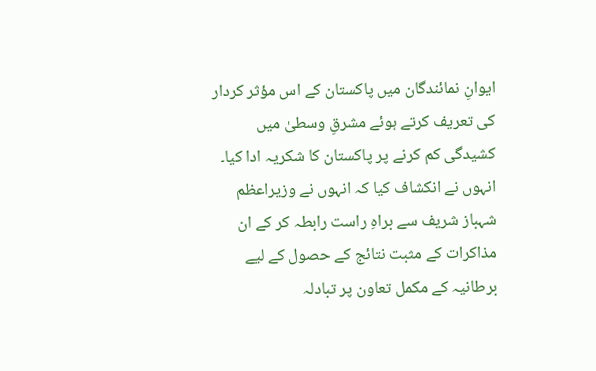ایوانِ نمائندگان میں پاکستان کے اس مؤثر کردار کی تعریف کرتے ہوئے مشرقِ وسطیٰ میں کشیدگی کم کرنے پر پاکستان کا شکریہ ادا کیا۔ انہوں نے انکشاف کیا کہ انہوں نے وزیراعظم شہباز شریف سے براہِ راست رابطہ کر کے ان مذاکرات کے مثبت نتائج کے حصول کے لیے برطانیہ کے مکمل تعاون پر تبادلہ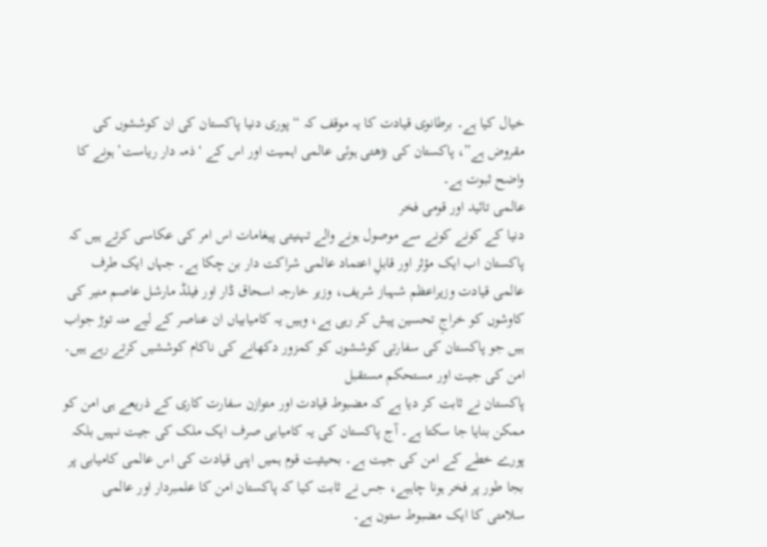خیال کیا ہے۔ برطانوی قیادت کا یہ موقف کہ “پوری دنیا پاکستان کی ان کوششوں کی مقروض ہے”، پاکستان کی بڑھتی ہوئی عالمی اہمیت اور اس کے ‘ذمہ دار ریاست’ ہونے کا واضح ثبوت ہے۔
عالمی تائید اور قومی فخر
دنیا کے کونے کونے سے موصول ہونے والے تہنیتی پیغامات اس امر کی عکاسی کرتے ہیں کہ پاکستان اب ایک مؤثر اور قابلِ اعتماد عالمی شراکت دار بن چکا ہے۔ جہاں ایک طرف عالمی قیادت وزیراعظم شہباز شریف، وزیر خارجہ اسحاق ڈار اور فیلڈ مارشل عاصم منیر کی کاوشوں کو خراجِ تحسین پیش کر رہی ہے، وہیں یہ کامیابیاں ان عناصر کے لیے منہ توڑ جواب ہیں جو پاکستان کی سفارتی کوششوں کو کمزور دکھانے کی ناکام کوششیں کرتے رہے ہیں۔
امن کی جیت اور مستحکم مستقبل
پاکستان نے ثابت کر دیا ہے کہ مضبوط قیادت اور متوازن سفارت کاری کے ذریعے ہی امن کو ممکن بنایا جا سکتا ہے۔ آج پاکستان کی یہ کامیابی صرف ایک ملک کی جیت نہیں بلکہ پورے خطے کے امن کی جیت ہے۔ بحیثیت قوم ہمیں اپنی قیادت کی اس عالمی کامیابی پر بجا طور پر فخر ہونا چاہیے، جس نے ثابت کیا کہ پاکستان امن کا علمبردار اور عالمی سلامتی کا ایک مضبوط ستون ہے۔